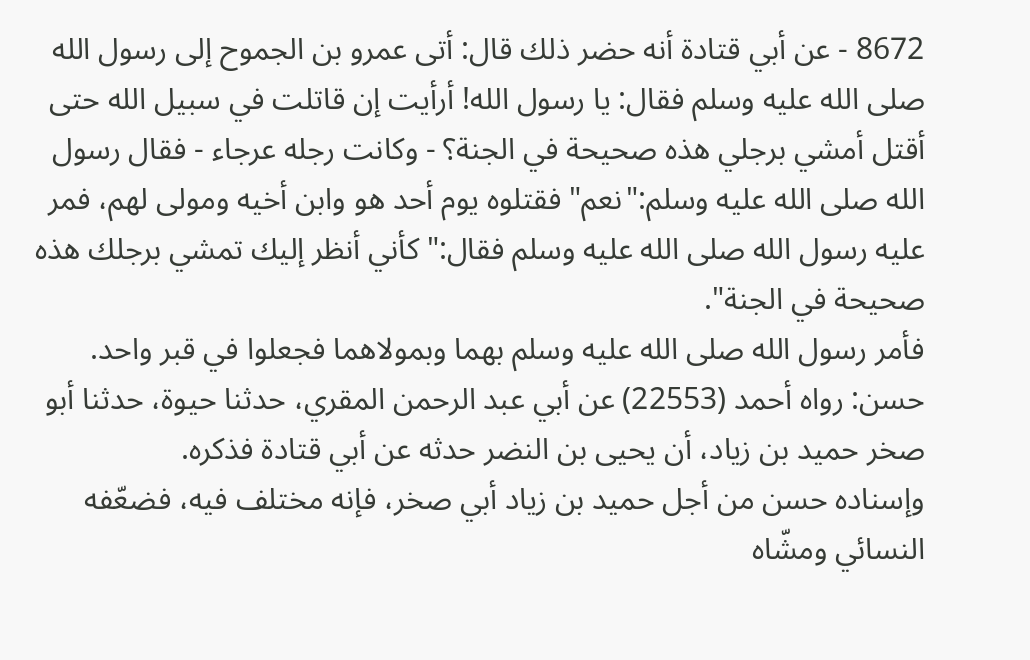8672 - عن أبي قتادة أنه حضر ذلك قال: أتى عمرو بن الجموح إلى رسول الله صلى الله عليه وسلم فقال: يا رسول الله! أرأيت إن قاتلت في سبيل الله حتى أقتل أمشي برجلي هذه صحيحة في الجنة؟ - وكانت رجله عرجاء - فقال رسول الله صلى الله عليه وسلم:"نعم" فقتلوه يوم أحد هو وابن أخيه ومولى لهم، فمر عليه رسول الله صلى الله عليه وسلم فقال:"كأني أنظر إليك تمشي برجلك هذه صحيحة في الجنة".
فأمر رسول الله صلى الله عليه وسلم بهما وبمولاهما فجعلوا في قبر واحد.
حسن: رواه أحمد (22553) عن أبي عبد الرحمن المقري، حدثنا حيوة، حدثنا أبو صخر حميد بن زياد، أن يحيى بن النضر حدثه عن أبي قتادة فذكره.
وإسناده حسن من أجل حميد بن زياد أبي صخر، فإنه مختلف فيه، فضعّفه النسائي ومشّاه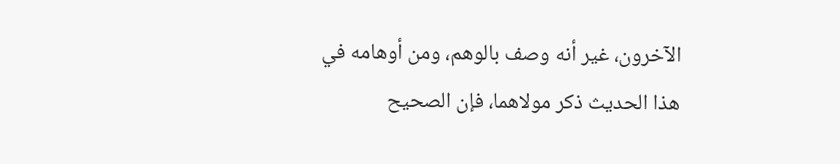الآخرون، غير أنه وصف بالوهم، ومن أوهامه في هذا الحديث ذكر مولاهما، فإن الصحيح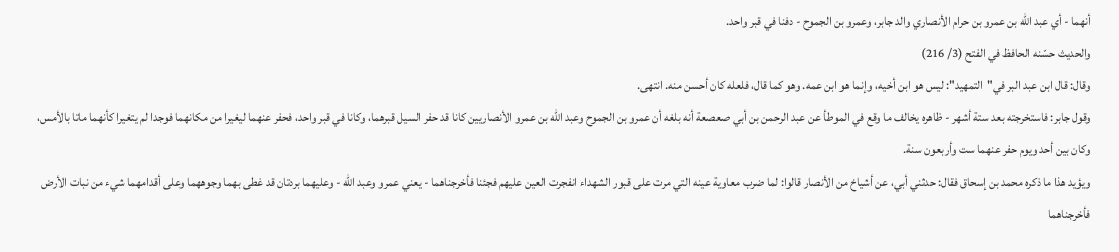أنهما - أي عبد الله بن عمرو بن حرام الأنصاري والد جابر، وعمرو بن الجموح - دفنا في قبر واحد.
والحديث حسّنه الحافظ في الفتح (3/ 216)
وقال: قال ابن عبد البر في"التمهيد": ليس هو ابن أخيه، وإنما هو ابن عمه. وهو كما قال، فلعله كان أحسن منه. انتهى.
وقول جابر: فاستخرجته بعد ستة أشهر - ظاهره يخالف ما وقع في الموطأ عن عبد الرحمن بن أبي صعصعة أنه بلغه أن عمرو بن الجموح وعبد الله بن عمرو الأنصاريين كانا قد حفر السيل قبرهما، وكانا في قبر واحد، فحفر عنهما ليغيرا من مكانهما فوجدا لم يتغيرا كأنهما ماتا بالأمس، وكان بين أحد ويوم حفر عنهما ست وأربعون سنة.
ويؤيد هذا ما ذكره محمد بن إسحاق فقال: حدثني أبي، عن أشياخ من الأنصار قالوا: لما ضرب معاوية عينه التي مرت على قبور الشهداء انفجرت العين عليهم فجئنا فأخرجناهما - يعني عمرو وعبد الله - وعليهما بردتان قد غطى بهما وجوههما وعلى أقدامهما شيء من نبات الأرض فأخرجناهما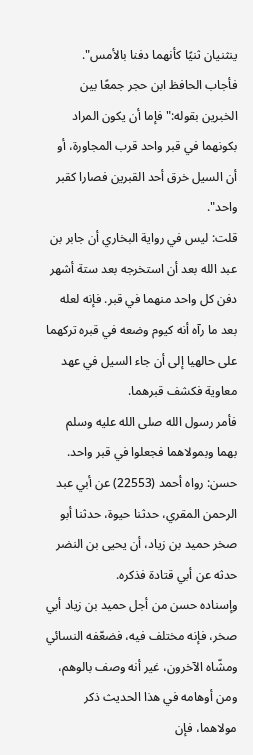ينثنيان ثنيًا كأنهما دفنا بالأمس".
فأجاب الحافظ ابن حجر جمعًا بين الخبرين بقوله:"فإما أن يكون المراد بكونهما في قبر واحد قرب المجاورة، أو أن السيل خرق أحد القبرين فصارا كقبر واحد".
قلت: ليس في رواية البخاري أن جابر بن عبد الله بعد أن استخرجه بعد ستة أشهر دفن كل واحد منهما في قبر. فإنه لعله بعد ما رآه أنه كيوم وضعه في قبره تركهما على حالهيا إلى أن جاء السيل في عهد معاوية فكشف قبرهما.
فأمر رسول الله صلى الله عليه وسلم بهما وبمولاهما فجعلوا في قبر واحد.
حسن: رواه أحمد (22553) عن أبي عبد الرحمن المقري، حدثنا حيوة، حدثنا أبو صخر حميد بن زياد، أن يحيى بن النضر حدثه عن أبي قتادة فذكره.
وإسناده حسن من أجل حميد بن زياد أبي صخر، فإنه مختلف فيه، فضعّفه النسائي ومشّاه الآخرون، غير أنه وصف بالوهم، ومن أوهامه في هذا الحديث ذكر مولاهما، فإن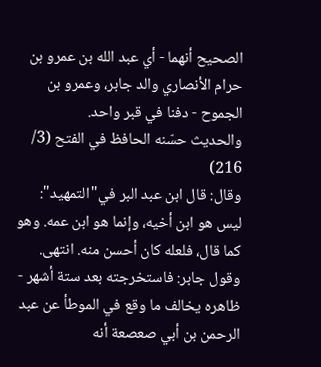الصحيح أنهما - أي عبد الله بن عمرو بن حرام الأنصاري والد جابر، وعمرو بن الجموح - دفنا في قبر واحد.
والحديث حسّنه الحافظ في الفتح (3/ 216)
وقال: قال ابن عبد البر في"التمهيد": ليس هو ابن أخيه، وإنما هو ابن عمه. وهو كما قال، فلعله كان أحسن منه. انتهى.
وقول جابر: فاستخرجته بعد ستة أشهر - ظاهره يخالف ما وقع في الموطأ عن عبد الرحمن بن أبي صعصعة أنه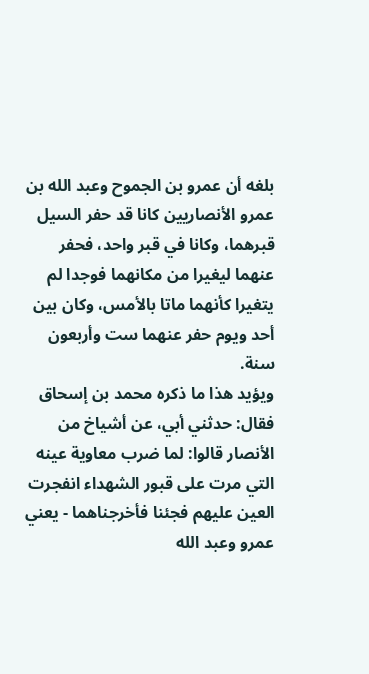بلغه أن عمرو بن الجموح وعبد الله بن عمرو الأنصاريين كانا قد حفر السيل قبرهما، وكانا في قبر واحد، فحفر عنهما ليغيرا من مكانهما فوجدا لم يتغيرا كأنهما ماتا بالأمس، وكان بين أحد ويوم حفر عنهما ست وأربعون سنة.
ويؤيد هذا ما ذكره محمد بن إسحاق فقال: حدثني أبي، عن أشياخ من الأنصار قالوا: لما ضرب معاوية عينه التي مرت على قبور الشهداء انفجرت العين عليهم فجئنا فأخرجناهما - يعني عمرو وعبد الله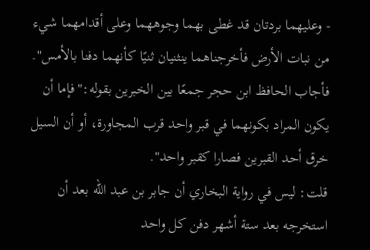- وعليهما بردتان قد غطى بهما وجوههما وعلى أقدامهما شيء من نبات الأرض فأخرجناهما ينثنيان ثنيًا كأنهما دفنا بالأمس".
فأجاب الحافظ ابن حجر جمعًا بين الخبرين بقوله:"فإما أن يكون المراد بكونهما في قبر واحد قرب المجاورة، أو أن السيل خرق أحد القبرين فصارا كقبر واحد".
قلت: ليس في رواية البخاري أن جابر بن عبد الله بعد أن استخرجه بعد ستة أشهر دفن كل واحد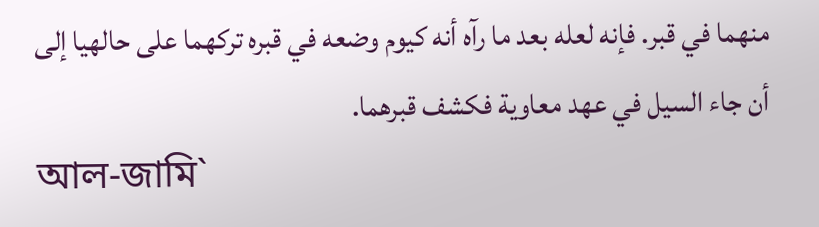منهما في قبر. فإنه لعله بعد ما رآه أنه كيوم وضعه في قبره تركهما على حالهيا إلى أن جاء السيل في عهد معاوية فكشف قبرهما.
আল-জামি`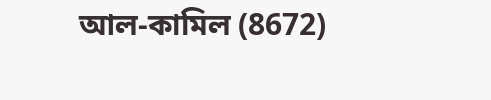আল-কামিল (8672)